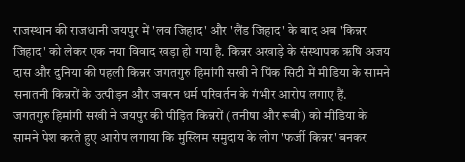राजस्थान की राजधानी जयपुर में 'लव जिहाद' और 'लैंड जिहाद' के बाद अब 'किन्नर जिहाद' को लेकर एक नया विवाद खड़ा हो गया है. किन्नर अखाड़े के संस्थापक ऋषि अजय दास और दुनिया की पहली किन्नर जगतगुरु हिमांगी सखी ने पिंक सिटी में मीडिया के सामने सनातनी किन्नरों के उत्पीड़न और जबरन धर्म परिवर्तन के गंभीर आरोप लगाए हैं.
जगतगुरु हिमांगी सखी ने जयपुर की पीड़ित किन्नरों (तनीषा और रूबी) को मीडिया के सामने पेश करते हुए आरोप लगाया कि मुस्लिम समुदाय के लोग 'फर्जी किन्नर' बनकर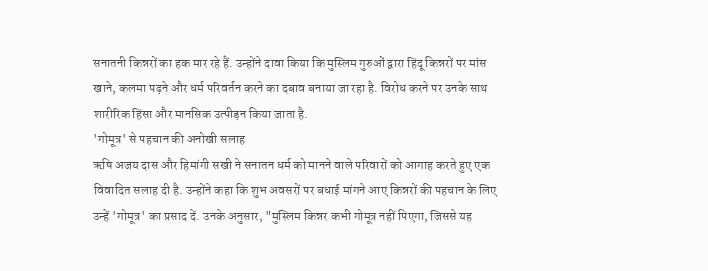सनातनी किन्नरों का हक मार रहे हैं. उन्होंने दावा किया कि मुस्लिम गुरुओं द्वारा हिंदू किन्नरों पर मांस खाने, कलमा पढ़ने और धर्म परिवर्तन करने का दबाव बनाया जा रहा है. विरोध करने पर उनके साथ शारीरिक हिंसा और मानसिक उत्पीड़न किया जाता है.
'गोमूत्र' से पहचान की अनोखी सलाह
ऋषि अजय दास और हिमांगी सखी ने सनातन धर्म को मानने वाले परिवारों को आगाह करते हुए एक विवादित सलाह दी है. उन्होंने कहा कि शुभ अवसरों पर बधाई मांगने आए किन्नरों की पहचान के लिए उन्हें 'गोमूत्र' का प्रसाद दें. उनके अनुसार, "मुस्लिम किन्नर कभी गोमूत्र नहीं पिएगा, जिससे यह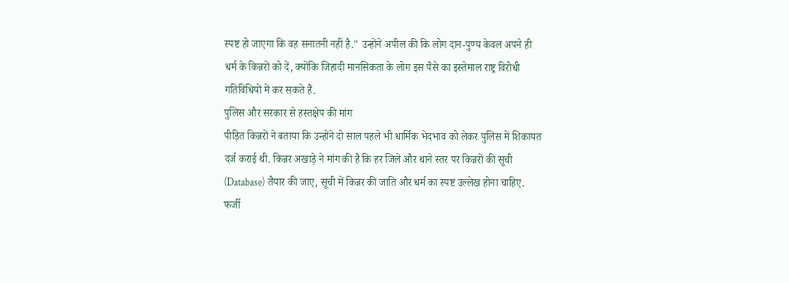स्पष्ट हो जाएगा कि वह सनातनी नहीं है." उन्होंने अपील की कि लोग दान-पुण्य केवल अपने ही धर्म के किन्नरों को दें, क्योंकि जिहादी मानसिकता के लोग इस पैसे का इस्तेमाल राष्ट्र विरोधी गतिविधियों में कर सकते हैं.
पुलिस और सरकार से हस्तक्षेप की मांग
पीड़ित किन्नरों ने बताया कि उन्होंने दो साल पहले भी धार्मिक भेदभाव को लेकर पुलिस में शिकायत दर्ज कराई थी. किन्नर अखाड़े ने मांग की है कि हर जिले और थाने स्तर पर किन्नरों की सूची (Database) तैयार की जाए, सूची में किन्नर की जाति और धर्म का स्पष्ट उल्लेख होना चाहिए. फर्जी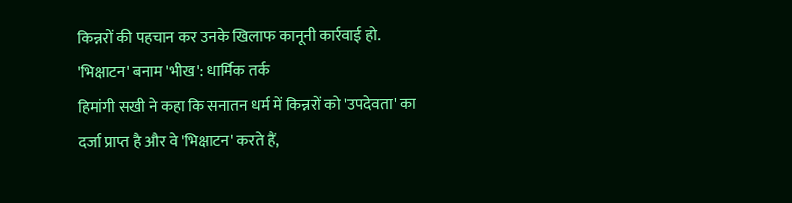किन्नरों की पहचान कर उनके खिलाफ कानूनी कार्रवाई हो.
'भिक्षाटन' बनाम 'भीख': धार्मिक तर्क
हिमांगी सखी ने कहा कि सनातन धर्म में किन्नरों को 'उपदेवता' का दर्जा प्राप्त है और वे 'भिक्षाटन' करते हैं,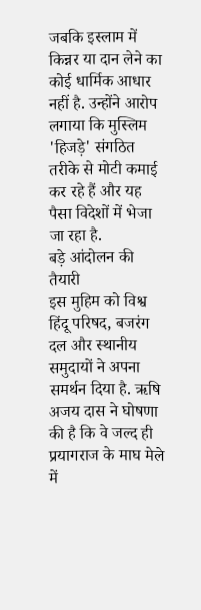जबकि इस्लाम में किन्नर या दान लेने का कोई धार्मिक आधार नहीं है. उन्होंने आरोप लगाया कि मुस्लिम 'हिजड़े' संगठित तरीके से मोटी कमाई कर रहे हैं और यह पैसा विदेशों में भेजा जा रहा है.
बड़े आंदोलन की तैयारी
इस मुहिम को विश्व हिंदू परिषद, बजरंग दल और स्थानीय समुदायों ने अपना समर्थन दिया है. ऋषि अजय दास ने घोषणा की है कि वे जल्द ही प्रयागराज के माघ मेले में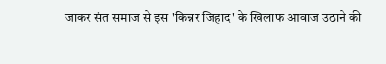जाकर संत समाज से इस 'किन्नर जिहाद' के खिलाफ आवाज उठाने की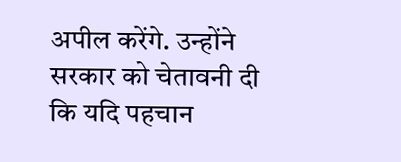अपील करेंगे. उन्होंने सरकार को चेतावनी दी कि यदि पहचान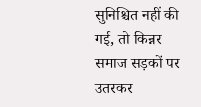सुनिश्चित नहीं की गई, तो किन्नर समाज सड़कों पर उतरकर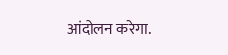आंदोलन करेगा.